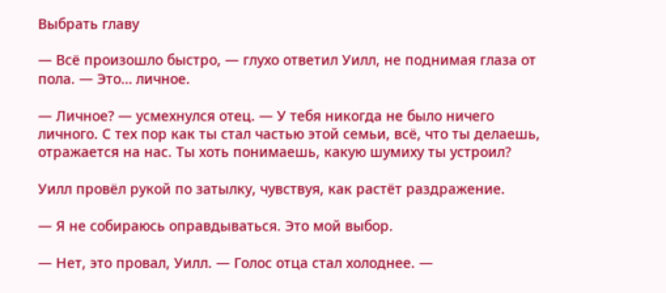Выбрать главу

— Всё произошло быстро, — глухо ответил Уилл, не поднимая глаза от пола. — Это… личное.

— Личное? — усмехнулся отец. — У тебя никогда не было ничего личного. С тех пор как ты стал частью этой семьи, всё, что ты делаешь, отражается на нас. Ты хоть понимаешь, какую шумиху ты устроил?

Уилл провёл рукой по затылку, чувствуя, как растёт раздражение.

— Я не собираюсь оправдываться. Это мой выбор.

— Нет, это провал, Уилл. — Голос отца стал холоднее. —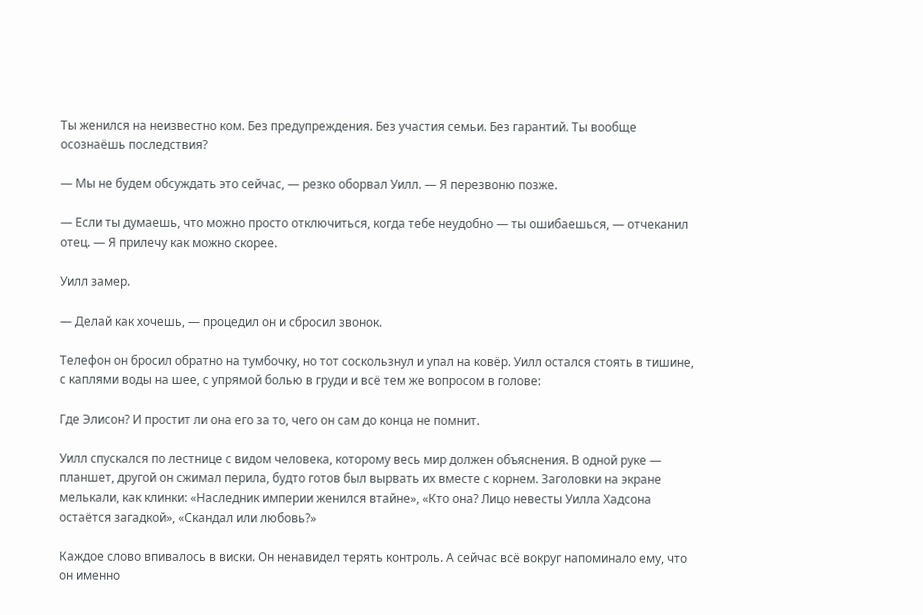Ты женился на неизвестно ком. Без предупреждения. Без участия семьи. Без гарантий. Ты вообще осознаёшь последствия?

— Мы не будем обсуждать это сейчас, — резко оборвал Уилл. — Я перезвоню позже.

— Если ты думаешь, что можно просто отключиться, когда тебе неудобно — ты ошибаешься, — отчеканил отец. — Я прилечу как можно скорее.

Уилл замер.

— Делай как хочешь, — процедил он и сбросил звонок.

Телефон он бросил обратно на тумбочку, но тот соскользнул и упал на ковёр. Уилл остался стоять в тишине, с каплями воды на шее, с упрямой болью в груди и всё тем же вопросом в голове:

Где Элисон? И простит ли она его за то, чего он сам до конца не помнит.

Уилл спускался по лестнице с видом человека, которому весь мир должен объяснения. В одной руке — планшет, другой он сжимал перила, будто готов был вырвать их вместе с корнем. Заголовки на экране мелькали, как клинки: «Наследник империи женился втайне», «Кто она? Лицо невесты Уилла Хадсона остаётся загадкой», «Скандал или любовь?»

Каждое слово впивалось в виски. Он ненавидел терять контроль. А сейчас всё вокруг напоминало ему, что он именно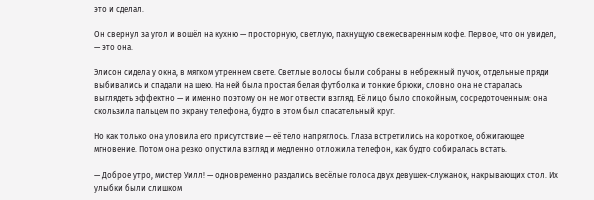это и сделал.

Он свернул за угол и вошёл на кухню — просторную, светлую, пахнущую свежесваренным кофе. Первое, что он увидел, — это она.

Элисон сидела у окна, в мягком утреннем свете. Светлые волосы были собраны в небрежный пучок, отдельные пряди выбивались и спадали на шею. На ней была простая белая футболка и тонкие брюки, словно она не старалась выглядеть эффектно — и именно поэтому он не мог отвести взгляд. Её лицо было спокойным, сосредоточенным: она скользила пальцем по экрану телефона, будто в этом был спасательный круг.

Но как только она уловила его присутствие — её тело напряглось. Глаза встретились на короткое, обжигающее мгновение. Потом она резко опустила взгляд и медленно отложила телефон, как будто собиралась встать.

— Доброе утро, мистер Уилл! — одновременно раздались весёлые голоса двух девушек-служанок, накрывающих стол. Их улыбки были слишком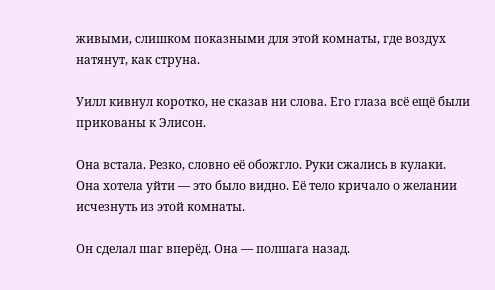живыми, слишком показными для этой комнаты, где воздух натянут, как струна.

Уилл кивнул коротко, не сказав ни слова. Его глаза всё ещё были прикованы к Элисон.

Она встала. Резко, словно её обожгло. Руки сжались в кулаки. Она хотела уйти — это было видно. Её тело кричало о желании исчезнуть из этой комнаты.

Он сделал шаг вперёд. Она — полшага назад.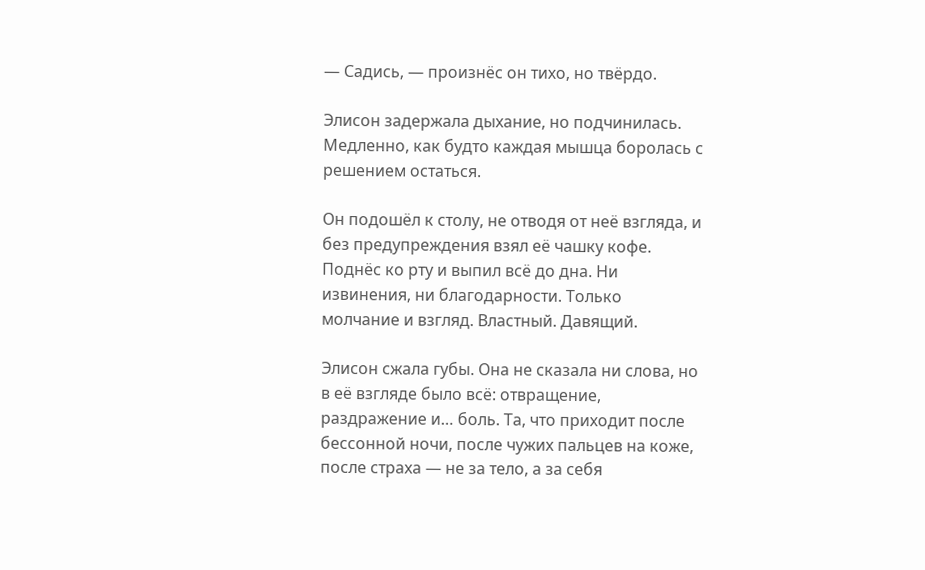— Садись, — произнёс он тихо, но твёрдо.

Элисон задержала дыхание, но подчинилась. Медленно, как будто каждая мышца боролась с решением остаться.

Он подошёл к столу, не отводя от неё взгляда, и без предупреждения взял её чашку кофе. Поднёс ко рту и выпил всё до дна. Ни извинения, ни благодарности. Только молчание и взгляд. Властный. Давящий.

Элисон сжала губы. Она не сказала ни слова, но в её взгляде было всё: отвращение, раздражение и… боль. Та, что приходит после бессонной ночи, после чужих пальцев на коже, после страха — не за тело, а за себя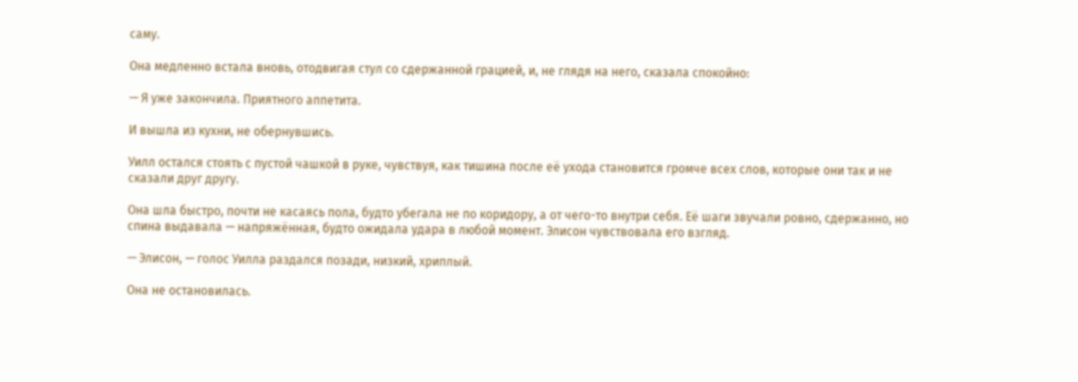саму.

Она медленно встала вновь, отодвигая стул со сдержанной грацией, и, не глядя на него, сказала спокойно:

— Я уже закончила. Приятного аппетита.

И вышла из кухни, не обернувшись.

Уилл остался стоять с пустой чашкой в руке, чувствуя, как тишина после её ухода становится громче всех слов, которые они так и не сказали друг другу.

Она шла быстро, почти не касаясь пола, будто убегала не по коридору, а от чего-то внутри себя. Её шаги звучали ровно, сдержанно, но спина выдавала — напряжённая, будто ожидала удара в любой момент. Элисон чувствовала его взгляд.

— Элисон, — голос Уилла раздался позади, низкий, хриплый.

Она не остановилась.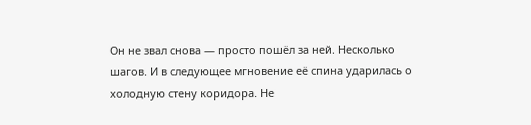Он не звал снова — просто пошёл за ней. Несколько шагов. И в следующее мгновение её спина ударилась о холодную стену коридора. Не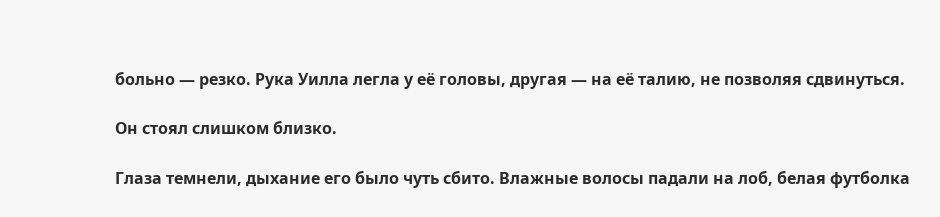больно — резко. Рука Уилла легла у её головы, другая — на её талию, не позволяя сдвинуться.

Он стоял слишком близко.

Глаза темнели, дыхание его было чуть сбито. Влажные волосы падали на лоб, белая футболка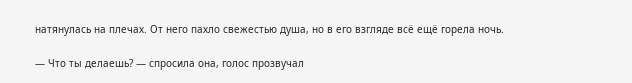натянулась на плечах. От него пахло свежестью душа, но в его взгляде всё ещё горела ночь.

— Что ты делаешь? — спросила она, голос прозвучал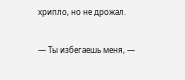хрипло, но не дрожал.

— Ты избегаешь меня, —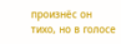произнёс он тихо, но в голосе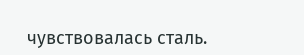чувствовалась сталь.